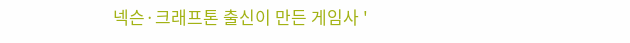넥슨·크래프톤 출신이 만든 게임사 '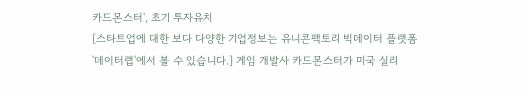카드몬스터', 초기 투자유치
[스타트업에 대한 보다 다양한 기업정보는 유니콘팩토리 빅데이터 플랫폼 '데이터랩'에서 볼 수 있습니다.] 게임 개발사 카드몬스터가 미국 실리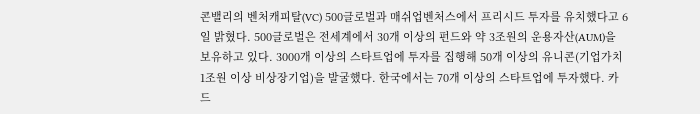콘밸리의 벤처캐피탈(VC) 500글로벌과 매쉬업벤처스에서 프리시드 투자를 유치했다고 6일 밝혔다. 500글로벌은 전세계에서 30개 이상의 펀드와 약 3조원의 운용자산(AUM)을 보유하고 있다. 3000개 이상의 스타트업에 투자를 집행해 50개 이상의 유니콘(기업가치 1조원 이상 비상장기업)을 발굴했다. 한국에서는 70개 이상의 스타트업에 투자했다. 카드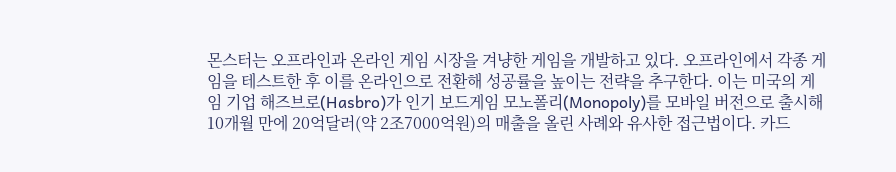몬스터는 오프라인과 온라인 게임 시장을 겨냥한 게임을 개발하고 있다. 오프라인에서 각종 게임을 테스트한 후 이를 온라인으로 전환해 성공률을 높이는 전략을 추구한다. 이는 미국의 게임 기업 해즈브로(Hasbro)가 인기 보드게임 모노폴리(Monopoly)를 모바일 버전으로 출시해 10개월 만에 20억달러(약 2조7000억원)의 매출을 올린 사례와 유사한 접근법이다. 카드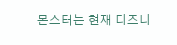몬스터는 현재 디즈니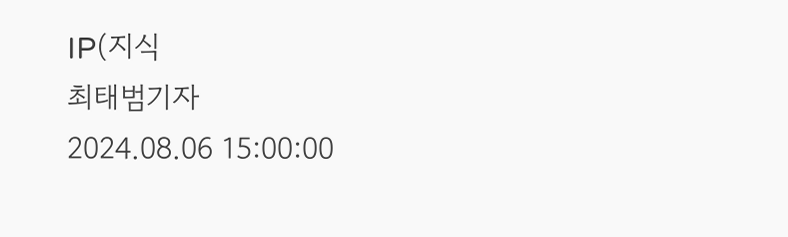IP(지식
최태범기자
2024.08.06 15:00:00